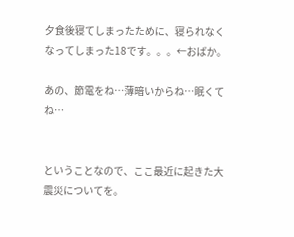夕食後寝てしまったために、寝られなくなってしまった18です。。。←おばか。

あの、節電をね…薄暗いからね…眠くてね…


ということなので、ここ最近に起きた大震災についてを。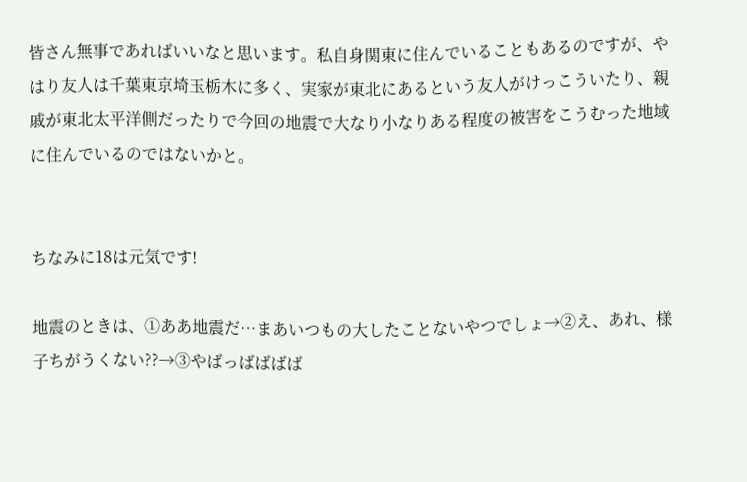皆さん無事であればいいなと思います。私自身関東に住んでいることもあるのですが、やはり友人は千葉東京埼玉栃木に多く、実家が東北にあるという友人がけっこういたり、親戚が東北太平洋側だったりで今回の地震で大なり小なりある程度の被害をこうむった地域に住んでいるのではないかと。


ちなみに18は元気です!

地震のときは、①ああ地震だ…まあいつもの大したことないやつでしょ→②え、あれ、様子ちがうくない??→③やばっばばばば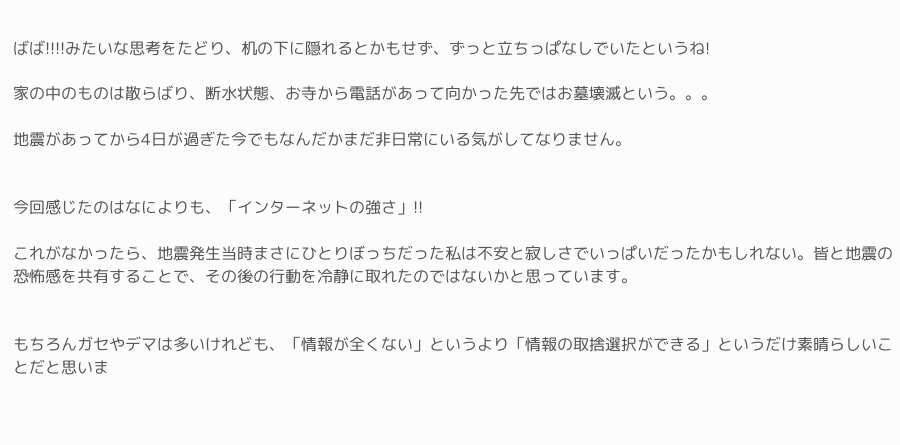ばば!!!!みたいな思考をたどり、机の下に隠れるとかもせず、ずっと立ちっぱなしでいたというね!

家の中のものは散らばり、断水状態、お寺から電話があって向かった先ではお墓壊滅という。。。

地震があってから4日が過ぎた今でもなんだかまだ非日常にいる気がしてなりません。


今回感じたのはなによりも、「インターネットの強さ」!!

これがなかったら、地震発生当時まさにひとりぼっちだった私は不安と寂しさでいっぱいだったかもしれない。皆と地震の恐怖感を共有することで、その後の行動を冷静に取れたのではないかと思っています。


もちろんガセやデマは多いけれども、「情報が全くない」というより「情報の取捨選択ができる」というだけ素晴らしいことだと思いま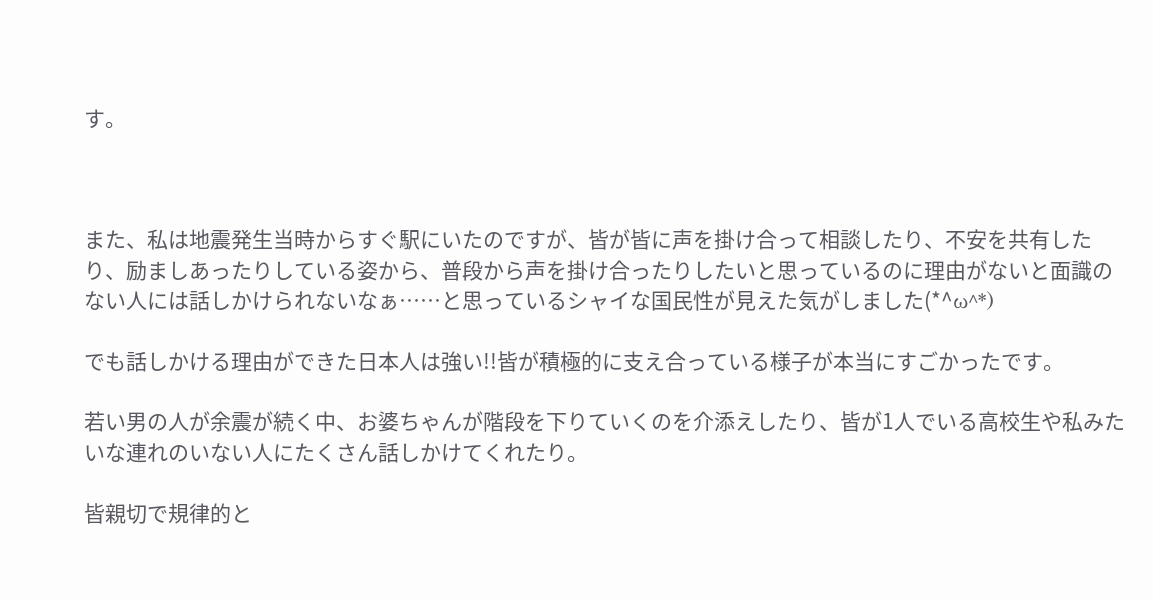す。



また、私は地震発生当時からすぐ駅にいたのですが、皆が皆に声を掛け合って相談したり、不安を共有したり、励ましあったりしている姿から、普段から声を掛け合ったりしたいと思っているのに理由がないと面識のない人には話しかけられないなぁ……と思っているシャイな国民性が見えた気がしました(*^ω^*)

でも話しかける理由ができた日本人は強い!!皆が積極的に支え合っている様子が本当にすごかったです。

若い男の人が余震が続く中、お婆ちゃんが階段を下りていくのを介添えしたり、皆が1人でいる高校生や私みたいな連れのいない人にたくさん話しかけてくれたり。

皆親切で規律的と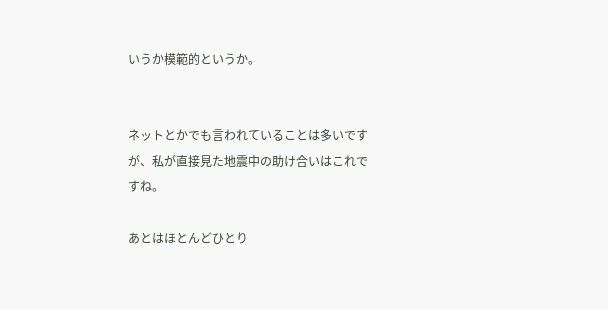いうか模範的というか。


ネットとかでも言われていることは多いですが、私が直接見た地震中の助け合いはこれですね。

あとはほとんどひとり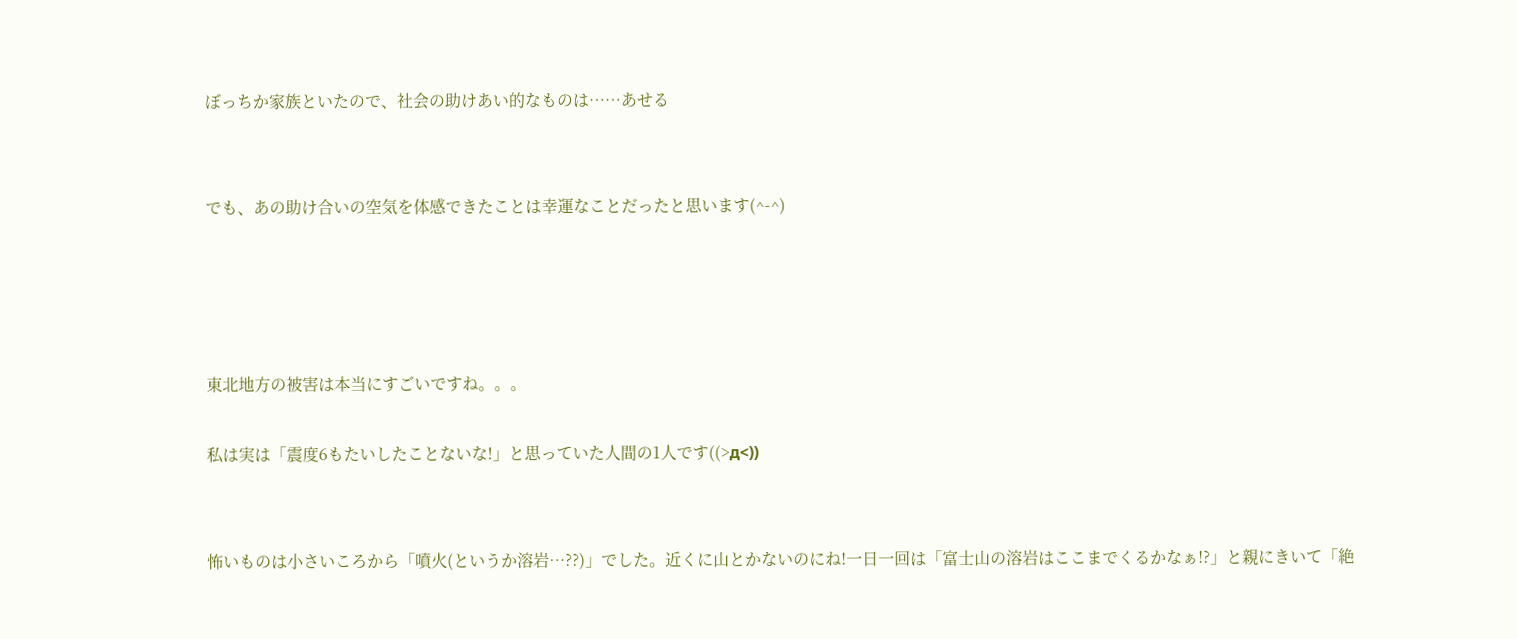ぼっちか家族といたので、社会の助けあい的なものは……あせる


でも、あの助け合いの空気を体感できたことは幸運なことだったと思います(^-^)




東北地方の被害は本当にすごいですね。。。

私は実は「震度6もたいしたことないな!」と思っていた人間の1人です((>д<))


怖いものは小さいころから「噴火(というか溶岩…??)」でした。近くに山とかないのにね!一日一回は「富士山の溶岩はここまでくるかなぁ!?」と親にきいて「絶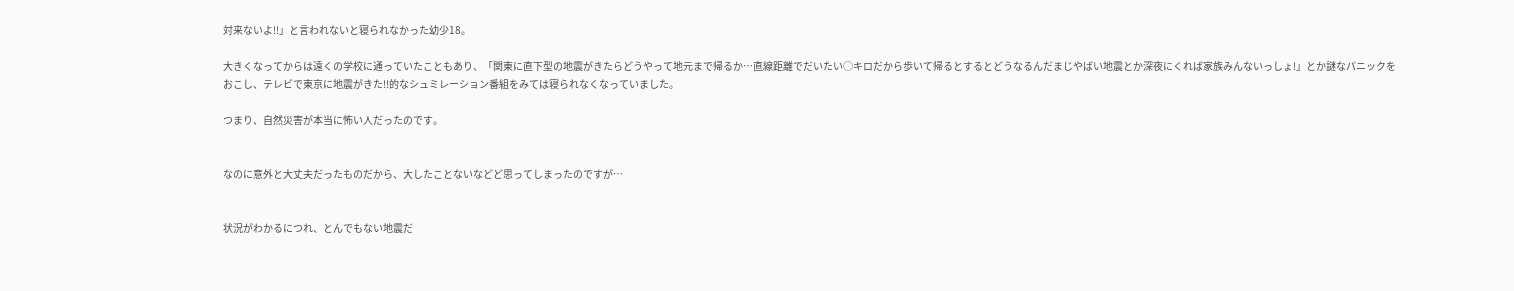対来ないよ!!」と言われないと寝られなかった幼少18。

大きくなってからは遠くの学校に通っていたこともあり、「関東に直下型の地震がきたらどうやって地元まで帰るか…直線距離でだいたい○キロだから歩いて帰るとするとどうなるんだまじやばい地震とか深夜にくれば家族みんないっしょ!」とか謎なパニックをおこし、テレビで東京に地震がきた!!的なシュミレーション番組をみては寝られなくなっていました。

つまり、自然災害が本当に怖い人だったのです。


なのに意外と大丈夫だったものだから、大したことないなどど思ってしまったのですが…


状況がわかるにつれ、とんでもない地震だ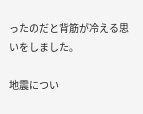ったのだと背筋が冷える思いをしました。

地震につい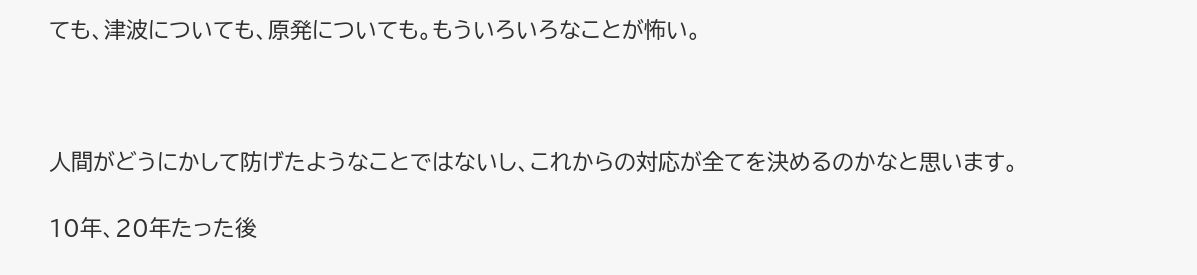ても、津波についても、原発についても。もういろいろなことが怖い。



人間がどうにかして防げたようなことではないし、これからの対応が全てを決めるのかなと思います。

10年、20年たった後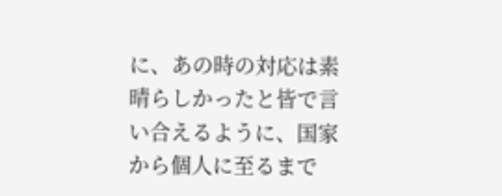に、あの時の対応は素晴らしかったと皆で言い合えるように、国家から個人に至るまで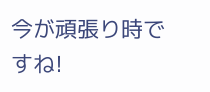今が頑張り時ですね!